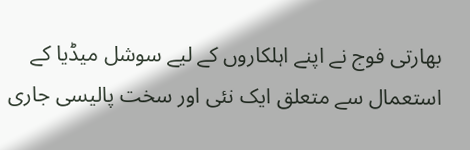بھارتی فوج نے اپنے اہلکاروں کے لیے سوشل میڈیا کے استعمال سے متعلق ایک نئی اور سخت پالیسی جاری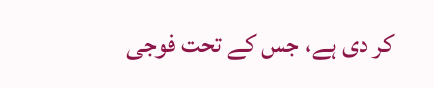کر دی ہے، جس کے تحت فوجی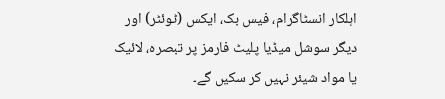اہلکار انسٹاگرام، فیس بک، ایکس (ٹوئٹر) اور دیگر سوشل میڈیا پلیٹ فارمز پر تبصرہ، لائیک یا مواد شیئر نہیں کر سکیں گے۔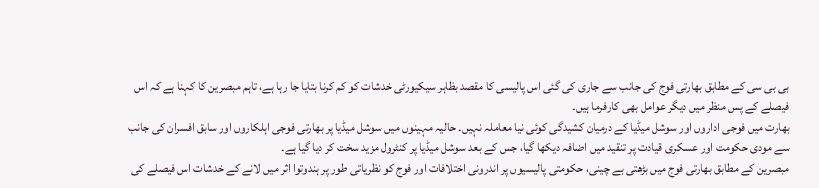بی بی سی کے مطابق بھارتی فوج کی جانب سے جاری کی گئی اس پالیسی کا مقصد بظاہر سیکیورٹی خدشات کو کم کرنا بتایا جا رہا ہے، تاہم مبصرین کا کہنا ہے کہ اس فیصلے کے پس منظر میں دیگر عوامل بھی کارفرما ہیں۔
بھارت میں فوجی اداروں اور سوشل میڈیا کے درمیان کشیدگی کوئی نیا معاملہ نہیں۔ حالیہ مہینوں میں سوشل میڈیا پر بھارتی فوجی اہلکاروں اور سابق افسران کی جانب سے مودی حکومت اور عسکری قیادت پر تنقید میں اضافہ دیکھا گیا، جس کے بعد سوشل میڈیا پر کنٹرول مزید سخت کر دیا گیا ہے۔
مبصرین کے مطابق بھارتی فوج میں بڑھتی بے چینی، حکومتی پالیسیوں پر اندرونی اختلافات اور فوج کو نظریاتی طور پر ہندوتوا اثر میں لانے کے خدشات اس فیصلے کی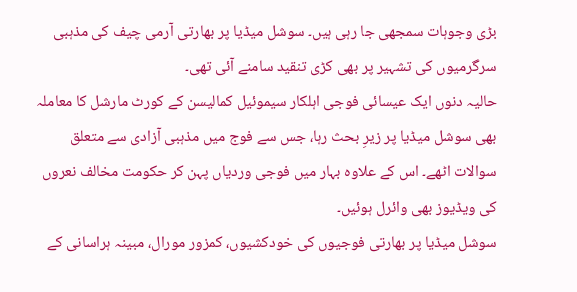بڑی وجوہات سمجھی جا رہی ہیں۔ سوشل میڈیا پر بھارتی آرمی چیف کی مذہبی سرگرمیوں کی تشہیر پر بھی کڑی تنقید سامنے آئی تھی۔
حالیہ دنوں ایک عیسائی فوجی اہلکار سیموئیل کمالیسن کے کورٹ مارشل کا معاملہ بھی سوشل میڈیا پر زیرِ بحث رہا، جس سے فوج میں مذہبی آزادی سے متعلق سوالات اٹھے۔ اس کے علاوہ بہار میں فوجی وردیاں پہن کر حکومت مخالف نعروں کی ویڈیوز بھی وائرل ہوئیں۔
سوشل میڈیا پر بھارتی فوجیوں کی خودکشیوں، کمزور مورال، مبینہ ہراسانی کے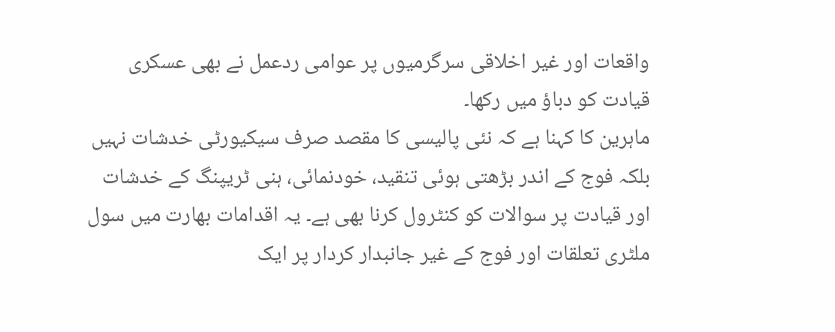واقعات اور غیر اخلاقی سرگرمیوں پر عوامی ردعمل نے بھی عسکری قیادت کو دباؤ میں رکھا۔
ماہرین کا کہنا ہے کہ نئی پالیسی کا مقصد صرف سیکیورٹی خدشات نہیں بلکہ فوج کے اندر بڑھتی ہوئی تنقید، خودنمائی، ہنی ٹریپنگ کے خدشات اور قیادت پر سوالات کو کنٹرول کرنا بھی ہے۔ یہ اقدامات بھارت میں سول ملٹری تعلقات اور فوج کے غیر جانبدار کردار پر ایک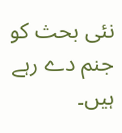نئی بحث کو جنم دے رہے ہیں۔